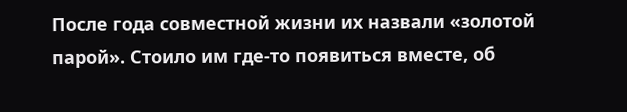После года совместной жизни их назвали «золотой парой». Стоило им где-то появиться вместе, об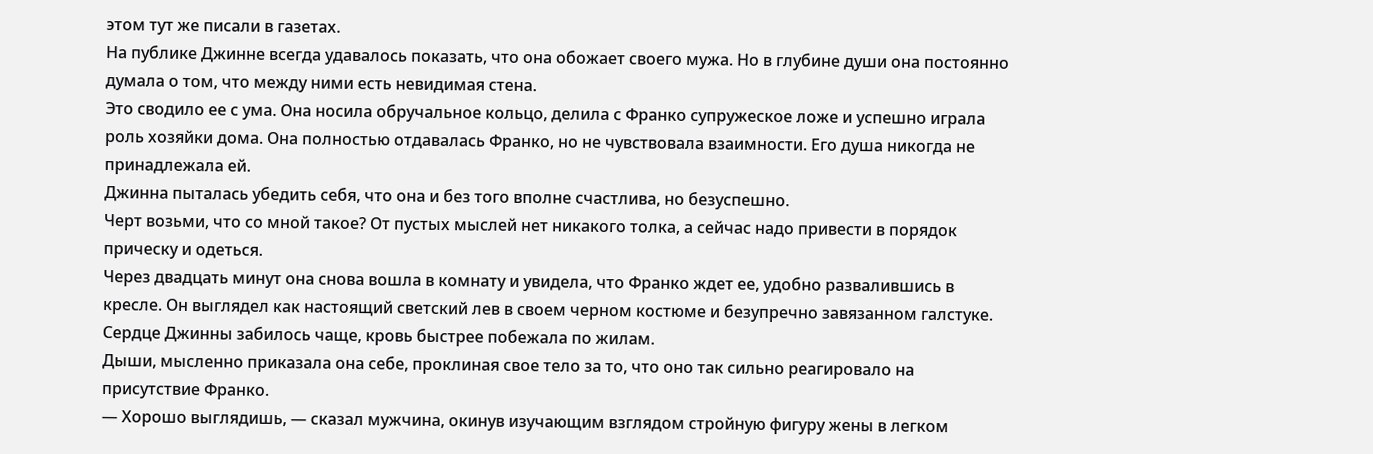этом тут же писали в газетах.
На публике Джинне всегда удавалось показать, что она обожает своего мужа. Но в глубине души она постоянно думала о том, что между ними есть невидимая стена.
Это сводило ее с ума. Она носила обручальное кольцо, делила с Франко супружеское ложе и успешно играла роль хозяйки дома. Она полностью отдавалась Франко, но не чувствовала взаимности. Его душа никогда не принадлежала ей.
Джинна пыталась убедить себя, что она и без того вполне счастлива, но безуспешно.
Черт возьми, что со мной такое? От пустых мыслей нет никакого толка, а сейчас надо привести в порядок прическу и одеться.
Через двадцать минут она снова вошла в комнату и увидела, что Франко ждет ее, удобно развалившись в кресле. Он выглядел как настоящий светский лев в своем черном костюме и безупречно завязанном галстуке.
Сердце Джинны забилось чаще, кровь быстрее побежала по жилам.
Дыши, мысленно приказала она себе, проклиная свое тело за то, что оно так сильно реагировало на присутствие Франко.
— Хорошо выглядишь, — сказал мужчина, окинув изучающим взглядом стройную фигуру жены в легком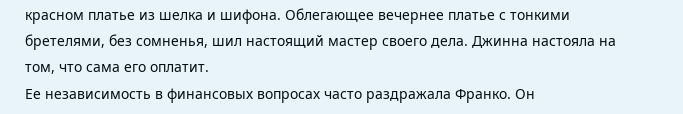красном платье из шелка и шифона. Облегающее вечернее платье с тонкими бретелями, без сомненья, шил настоящий мастер своего дела. Джинна настояла на том, что сама его оплатит.
Ее независимость в финансовых вопросах часто раздражала Франко. Он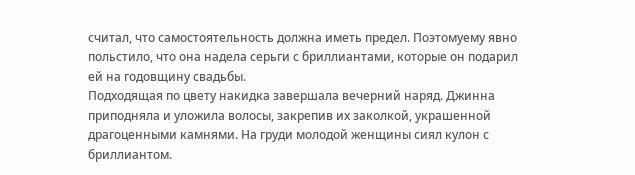считал, что самостоятельность должна иметь предел. Поэтомуему явно польстило, что она надела серьги с бриллиантами, которые он подарил ей на годовщину свадьбы.
Подходящая по цвету накидка завершала вечерний наряд. Джинна приподняла и уложила волосы, закрепив их заколкой, украшенной драгоценными камнями. На груди молодой женщины сиял кулон с бриллиантом.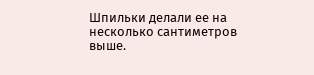Шпильки делали ее на несколько сантиметров выше.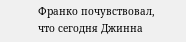Франко почувствовал, что сегодня Джинна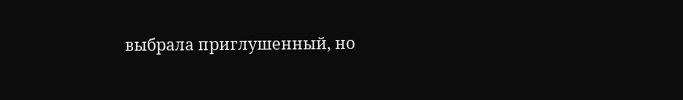выбрала приглушенный, но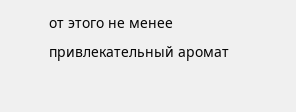от этого не менее привлекательный аромат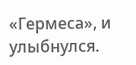«Гермеса», и улыбнулся.